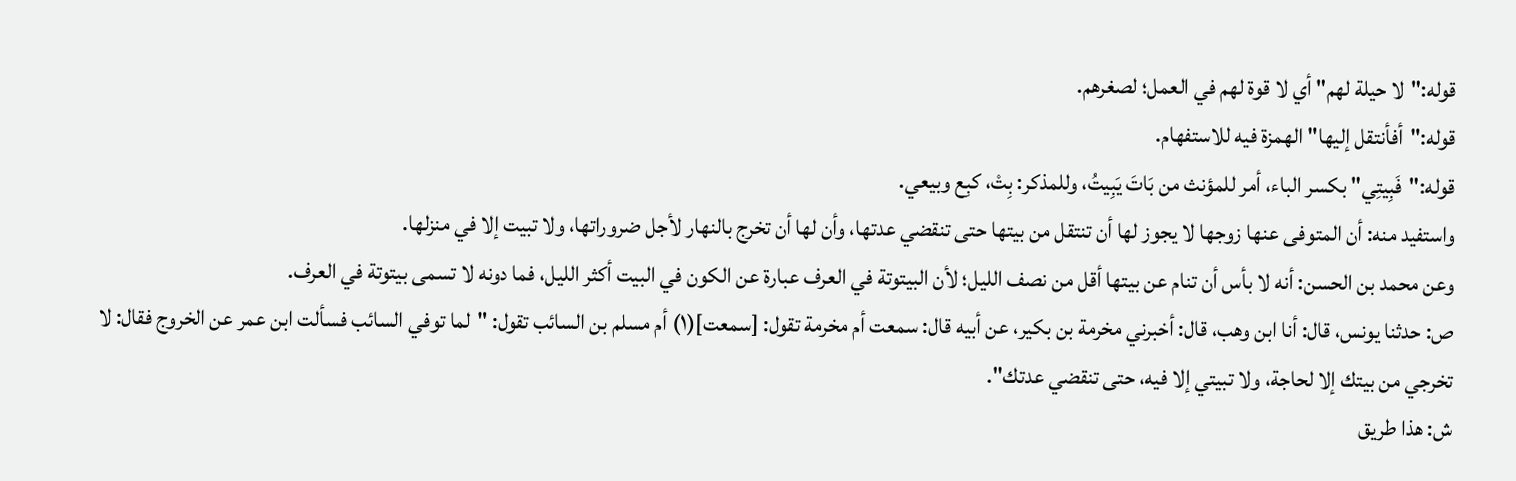قوله:"لا حيلة لهم" أي لا قوة لهم في العمل؛ لصغرهم.
قوله:"أفأنتقل إليها" الهمزة فيه للاستفهام.
قوله:"فَبِيتِي" بكسر الباء، أمر للمؤنث من بَاتَ يَبِيتُ، وللمذكر: بِتْ، كبِع وبيعي.
واستفيد منه: أن المتوفى عنها زوجها لا يجوز لها أن تنتقل من بيتها حتى تنقضي عدتها، وأن لها أن تخرج بالنهار لأجل ضروراتها، ولا تبيت إلا في منزلها.
وعن محمد بن الحسن: أنه لا بأس أن تنام عن بيتها أقل من نصف الليل؛ لأن البيتوتة في العرف عبارة عن الكون في البيت أكثر الليل، فما دونه لا تسمى بيتوتة في العرف.
ص: حدثنا يونس، قال: أنا ابن وهب، قال: أخبرني مخرمة بن بكير، عن أبيه قال: سمعت أم مخرمة تقول: [سمعت](١) أم مسلم بن السائب تقول: "لما توفي السائب فسألت ابن عمر عن الخروج فقال: لا تخرجي من بيتك إلا لحاجة، ولا تبيتي إلا فيه، حتى تنقضي عدتك".
ش: هذا طريق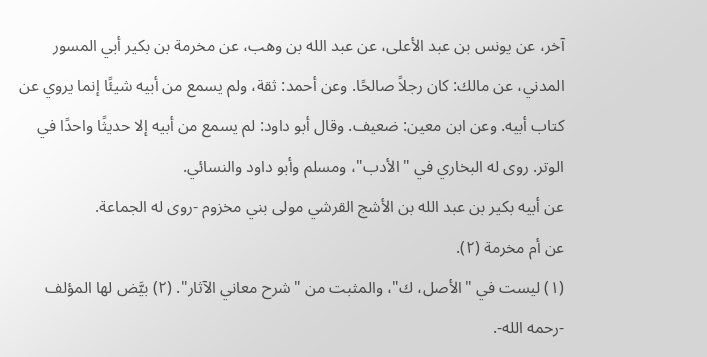آخر، عن يونس بن عبد الأعلى، عن عبد الله بن وهب، عن مخرمة بن بكير أبي المسور المدني، عن مالك: كان رجلاً صالحًا. وعن أحمد: ثقة، ولم يسمع من أبيه شيئًا إنما يروي عن كتاب أبيه. وعن ابن معين: ضعيف. وقال أبو داود: لم يسمع من أبيه إلا حديثًا واحدًا في الوتر. روى له البخاري في "الأدب"، ومسلم وأبو داود والنسائي.
عن أبيه بكير بن عبد الله بن الأشج القرشي مولى بني مخزوم -روى له الجماعة.
عن أم مخرمة (٢).
(١) ليست في "الأصل، ك"، والمثبت من "شرح معاني الآثار". (٢) بيَّض لها المؤلف -رحمه الله-.